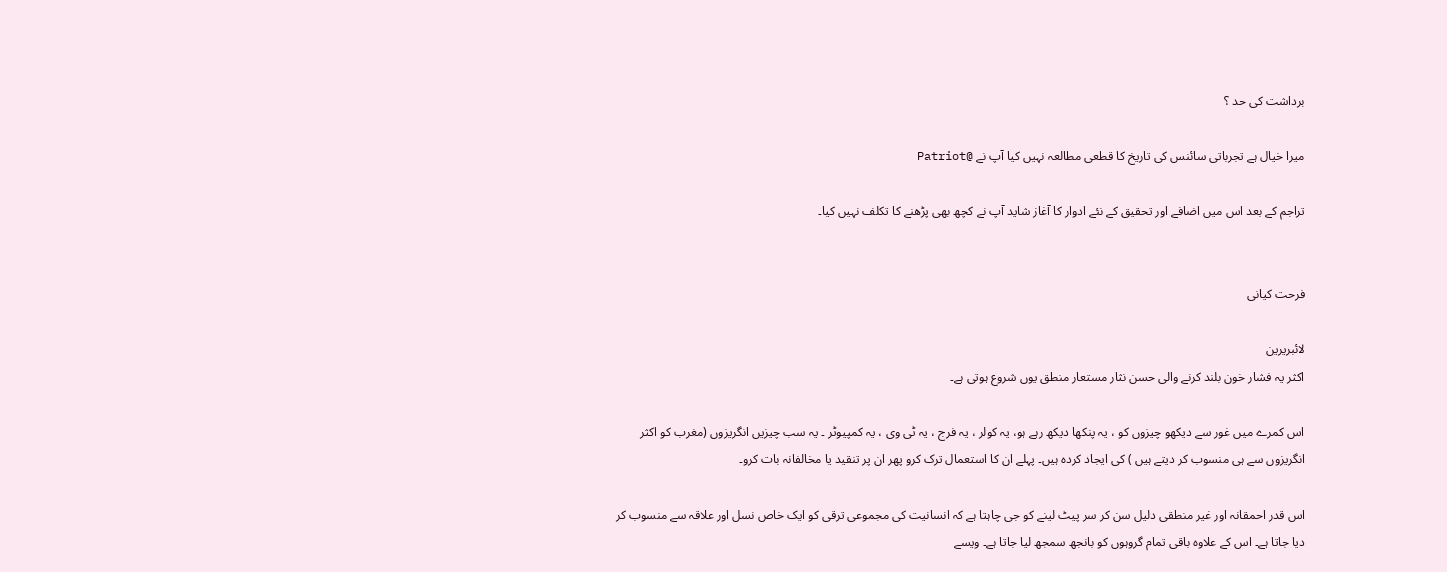برداشت کی حد ؟

میرا خیال ہے تجرباتی سائنس کی تاریخ کا قطعی مطالعہ نہیں کیا آپ نے @Patriot

تراجم کے بعد اس میں اضافے اور تحقیق کے نئے ادوار کا آغاز شاید آپ نے کچھ بھی پڑھنے کا تکلف نہیں کیا۔


فرحت کیانی

لائبریرین
اکثر یہ فشار خون بلند کرنے والی حسن نثار مستعار منطق یوں شروع ہوتی ہے۔

اس کمرے میں غور سے دیکھو چیزوں کو ، یہ پنکھا دیکھ رہے ہو، یہ کولر ، یہ فرج ، یہ ٹی وی ، یہ کمپیوٹر ۔ یہ سب چیزیں انگریزوں (مغرب کو اکثر انگریزوں سے ہی منسوب کر دیتے ہیں ) کی ایجاد کردہ ہیں۔ پہلے ان کا استعمال ترک کرو پھر ان پر تنقید یا مخالفانہ بات کرو۔

اس قدر احمقانہ اور غیر منطقی دلیل سن کر سر پیٹ لینے کو جی چاہتا ہے کہ انسانیت کی مجموعی ترقی کو ایک خاص نسل اور علاقہ سے منسوب کر دیا جاتا ہے۔ اس کے علاوہ باقی تمام گروہوں کو بانجھ سمجھ لیا جاتا ہے۔ ویسے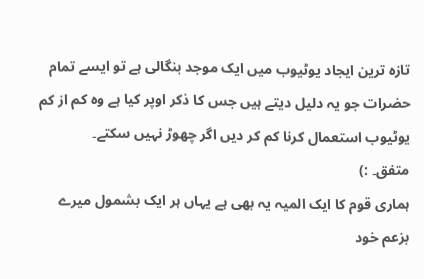تازہ ترین ایجاد یوٹیوب میں ایک موجد بنگالی ہے تو ایسے تمام حضرات جو یہ دلیل دیتے ہیں جس کا ذکر اوپر کیا ہے وہ کم از کم یوٹیوب استعمال کرنا کم کر دیں اگر چھوڑ نہیں سکتے۔
متفق۔ :)
ہماری قوم کا ایک المیہ یہ بھی ہے یہاں ہر ایک بشمول میرے بزعم خود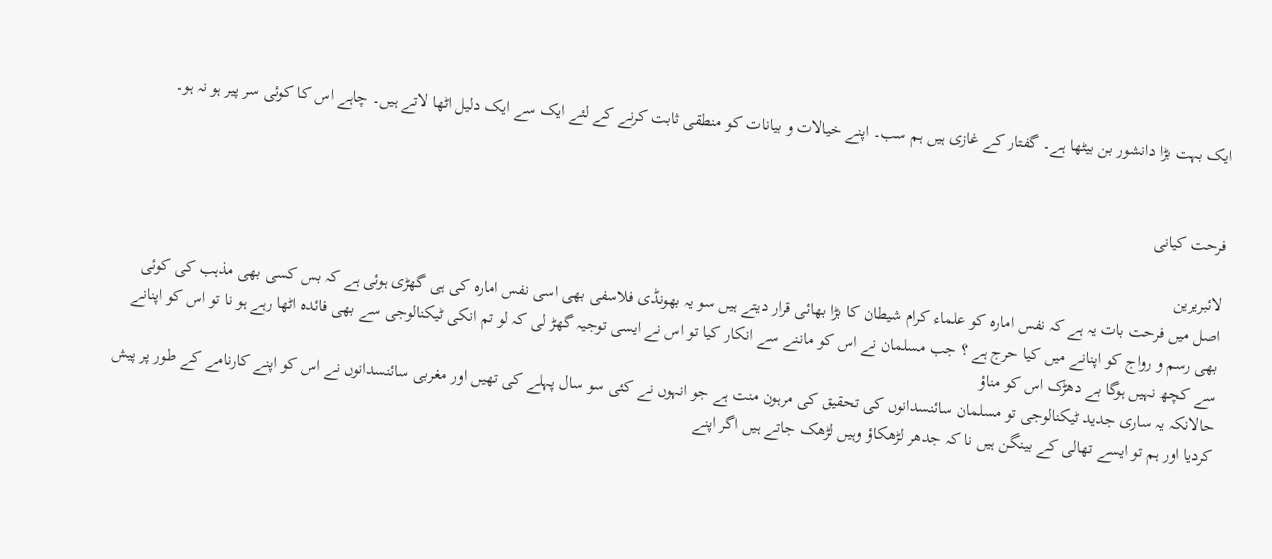ایک بہت بڑا دانشور بن بیٹھا ہے۔ گفتار کے غازی ہیں ہم سب۔ اپنے خیالات و بیانات کو منطقی ثابت کرنے کے لئے ایک سے ایک دلیل اٹھا لاتے ہیں۔ چاہے اس کا کوئی سر پیر ہو نہ ہو۔


فرحت کیانی

لائبریرین
اصل میں فرحت بات یہ ہے کہ نفس امارہ کو علماء کرام شیطان کا بڑا بھائی قرار دیتے ہیں سو یہ بھونڈی فلاسفی بھی اسی نفس امارہ کی ہی گھڑی ہوئی ہے کہ بس کسی بھی مذہب کی کوئی بھی رسم و رواج کو اپنانے میں کیا حرج ہے ؟ جب مسلمان نے اس کو ماننے سے انکار کیا تو اس نے ایسی توجیہ گھڑ لی کہ لو تم انکی ٹیکنالوجی سے بھی فائدہ اٹھا رہے ہو نا تو اس کو اپنانے سے کچھ نہیں ہوگا بے دھڑک اس کو مناؤ
حالانکہ یہ ساری جدید ٹیکنالوجی تو مسلمان سائنسدانوں کی تحقیق کی مرہون منت ہے جو انہوں نے کئی سو سال پہلے کی تھیں اور مغربی سائنسدانوں نے اس کو اپنے کارنامے کے طور پر پیش کردیا اور ہم تو ایسے تھالی کے بینگن ہیں نا کہ جدھر لڑھکاؤ وہیں لڑھک جاتے ہیں اگر اپنے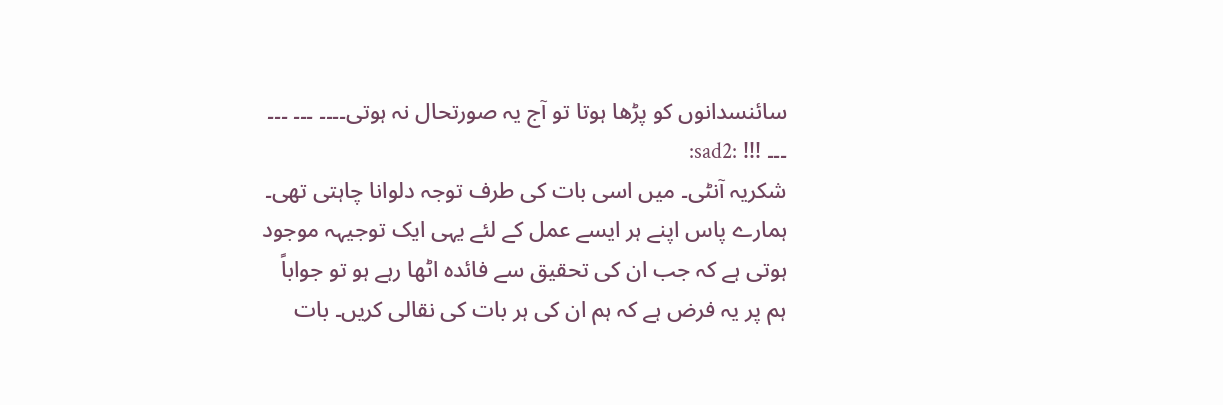سائنسدانوں کو پڑھا ہوتا تو آج یہ صورتحال نہ ہوتی۔۔۔۔ ۔۔۔ ۔۔۔ ۔۔۔ !!! :sad2:
شکریہ آنٹی۔ میں اسی بات کی طرف توجہ دلوانا چاہتی تھی۔ ہمارے پاس اپنے ہر ایسے عمل کے لئے یہی ایک توجیہہ موجود ہوتی ہے کہ جب ان کی تحقیق سے فائدہ اٹھا رہے ہو تو جواباً ہم پر یہ فرض ہے کہ ہم ان کی ہر بات کی نقالی کریں۔ بات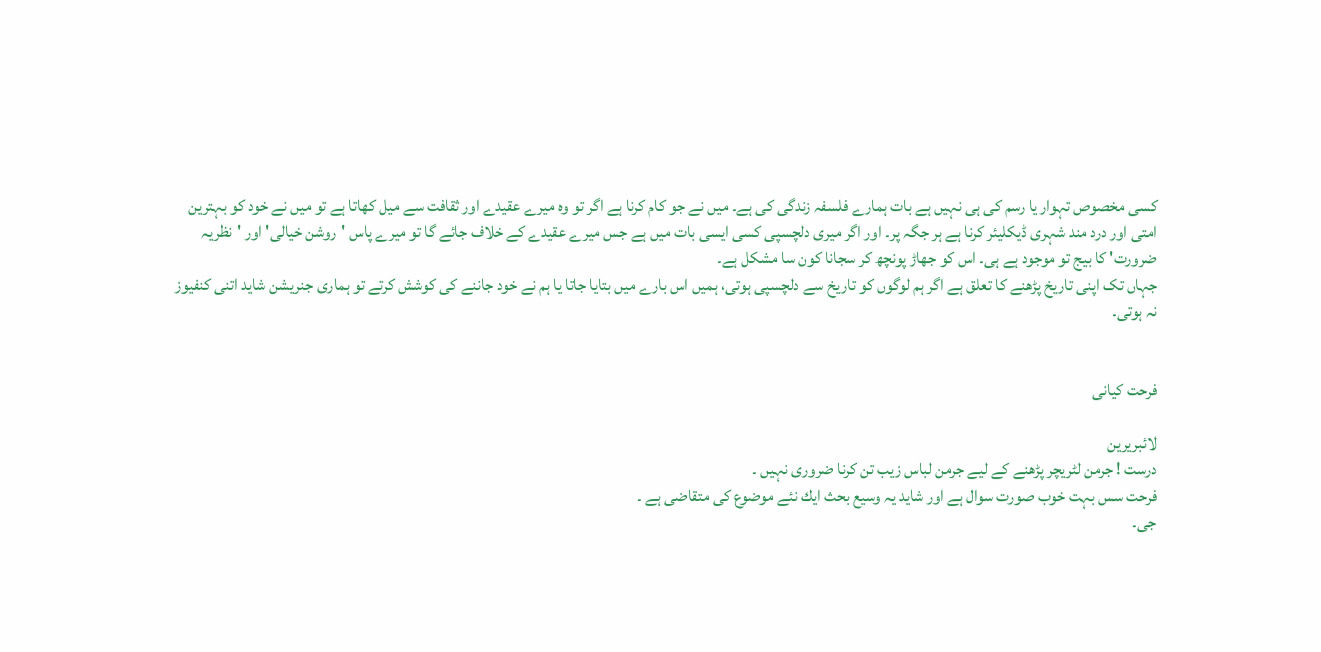کسی مخصوص تہوار یا رسم کی ہی نہیں ہے بات ہمارے فلسفہ زندگی کی ہے۔ میں نے جو کام کرنا ہے اگر تو وہ میرے عقیدے اور ثقافت سے میل کھاتا ہے تو میں نے خود کو بہترین امتی اور درد مند شہری ڈیکلیئر کرنا ہے ہر جگہ پر۔ اور اگر میری دلچسپی کسی ایسی بات میں ہے جس میرے عقیدے کے خلاف جائے گا تو میرے پاس 'روشن خیالی' اور 'نظریہ ضرورت' کا بیج تو موجود ہے ہی۔ اس کو جھاڑ پونچھ کر سجانا کون سا مشکل ہے۔
جہاں تک اپنی تاریخ پڑھنے کا تعلق ہے اگر ہم لوگوں کو تاریخ سے دلچسپی ہوتی، ہمیں اس بارے میں بتایا جاتا یا ہم نے خود جاننے کی کوشش کرتے تو ہماری جنریشن شاید اتنی کنفیوز نہ ہوتی۔


فرحت کیانی

لائبریرین
درست ! جرمن لٹريچر پڑھنے كے ليے جرمن لباس زيب تن كرنا ضرورى نہيں ۔
فرحت سس بہت خوب صورت سوال ہے اور شايد يہ وسيع بحث ايك نئے موضوع كى متقاضى ہے ۔
جی۔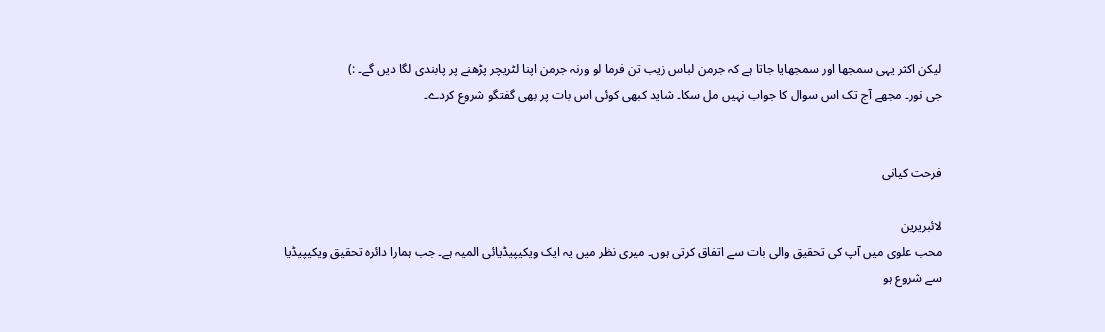لیکن اکثر یہی سمجھا اور سمجھایا جاتا ہے کہ جرمن لباس زیب تن فرما لو ورنہ جرمن اپنا لٹریچر پڑھنے پر پابندی لگا دیں گے۔ :)
جی نور۔ مجھے آج تک اس سوال کا جواب نہیں مل سکا۔ شاید کبھی کوئی اس بات پر بھی گفتگو شروع کردے۔


فرحت کیانی

لائبریرین
محب علوی میں آپ کی تحقیق والی بات سے اتفاق کرتی ہوں۔ میری نظر میں یہ ایک ویکیپیڈیائی المیہ ہے۔ جب ہمارا دائرہ تحقیق ویکیپیڈیا سے شروع ہو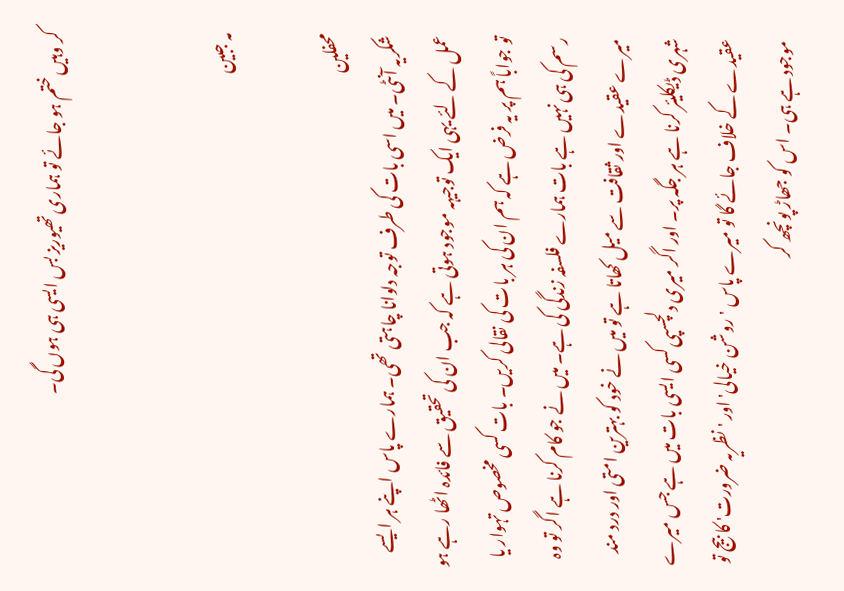کر وہیں ختم ہو جائے تو ہماری تھیوریز بس ایسی ہی ہوں گی۔


مہ جبین

محفلین
شکریہ آنٹی۔ میں اسی بات کی طرف توجہ دلوانا چاہتی تھی۔ ہمارے پاس اپنے ہر ایسے عمل کے لئے یہی ایک توجیہہ موجود ہوتی ہے کہ جب ان کی تحقیق سے فائدہ اٹھا رہے ہو تو جواباً ہم پر یہ فرض ہے کہ ہم ان کی ہر بات کی نقالی کریں۔ بات کسی مخصوص تہوار یا رسم کی ہی نہیں ہے بات ہمارے فلسفہ زندگی کی ہے۔ میں نے جو کام کرنا ہے اگر تو وہ میرے عقیدے اور ثقافت سے میل کھاتا ہے تو میں نے خود کو بہترین امتی اور درد مند شہری ڈیکلیئر کرنا ہے ہر جگہ پر۔ اور اگر میری دلچسپی کسی ایسی بات میں ہے جس میرے عقیدے کے خلاف جائے گا تو میرے پاس 'روشن خیالی' اور 'نظریہ ضرورت' کا بیج تو موجود ہے ہی۔ اس کو جھاڑ پونچھ کر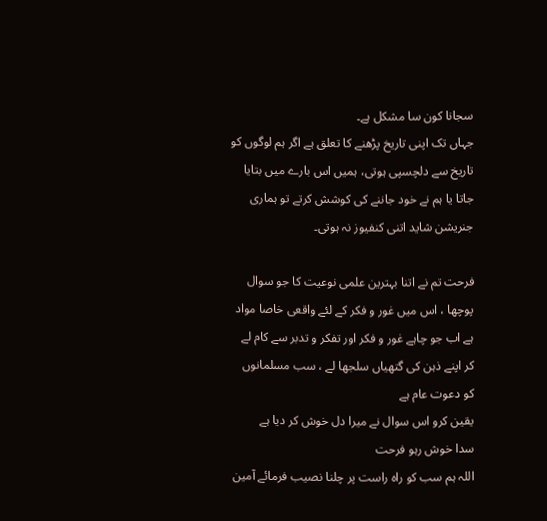سجانا کون سا مشکل ہے۔
جہاں تک اپنی تاریخ پڑھنے کا تعلق ہے اگر ہم لوگوں کو تاریخ سے دلچسپی ہوتی، ہمیں اس بارے میں بتایا جاتا یا ہم نے خود جاننے کی کوشش کرتے تو ہماری جنریشن شاید اتنی کنفیوز نہ ہوتی۔

فرحت تم نے اتنا بہترین علمی نوعیت کا جو سوال پوچھا ، اس میں غور و فکر کے لئے واقعی خاصا مواد ہے اب جو چاہے غور و فکر اور تفکر و تدبر سے کام لے کر اپنے ذہن کی گتھیاں سلجھا لے ، سب مسلمانوں کو دعوت عام ہے
یقین کرو اس سوال نے میرا دل خوش کر دیا ہے
سدا خوش رہو فرحت
اللہ ہم سب کو راہ راست پر چلنا نصیب فرمائے آمین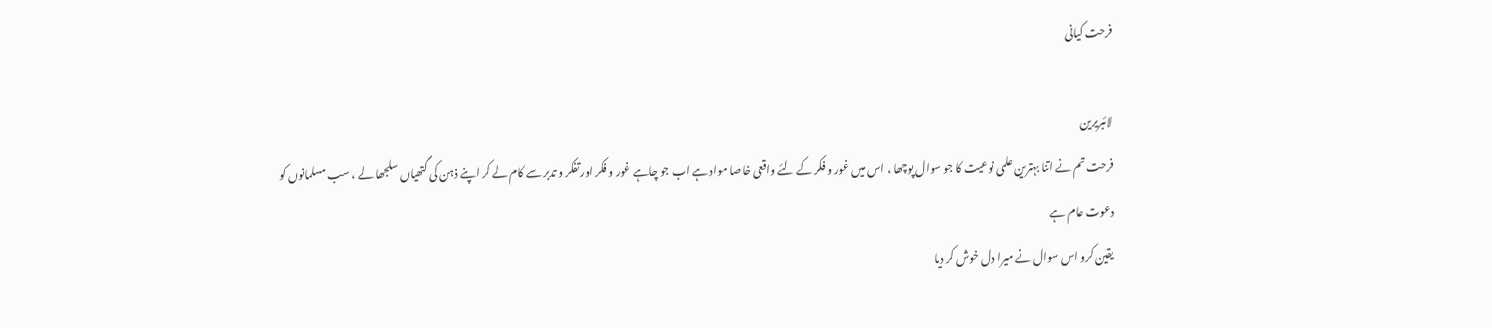فرحت کیانی

لائبریرین
فرحت تم نے اتنا بہترین علمی نوعیت کا جو سوال پوچھا ، اس میں غور و فکر کے لئے واقعی خاصا مواد ہے اب جو چاہے غور و فکر اور تفکر و تدبر سے کام لے کر اپنے ذہن کی گتھیاں سلجھا لے ، سب مسلمانوں کو دعوت عام ہے
یقین کرو اس سوال نے میرا دل خوش کر دیا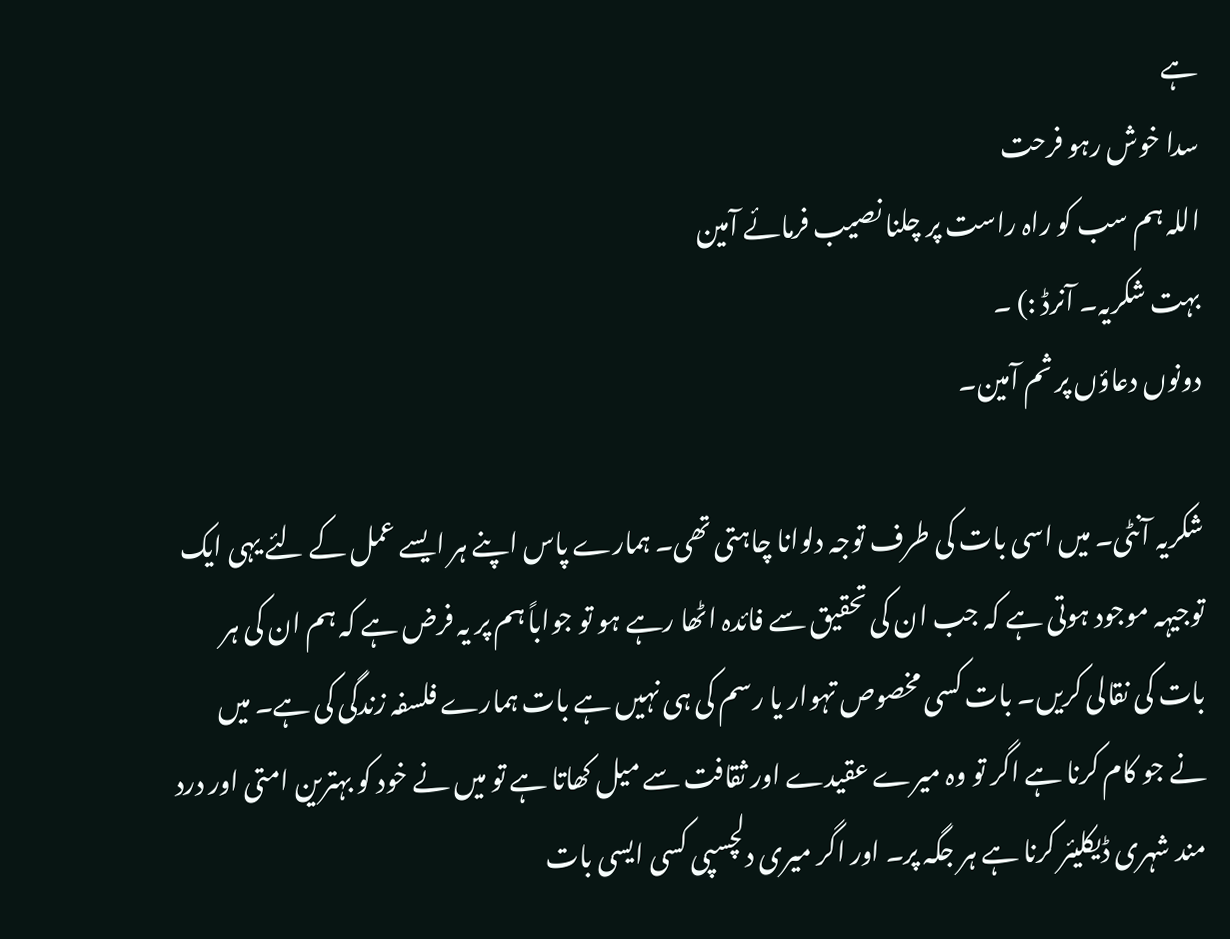ہے
سدا خوش رہو فرحت
اللہ ہم سب کو راہ راست پر چلنا نصیب فرمائے آمین
بہت شکریہ۔ آنرڈ :) ۔
دونوں دعاؤں پر ثم آمین۔

شکریہ آنٹی۔ میں اسی بات کی طرف توجہ دلوانا چاہتی تھی۔ ہمارے پاس اپنے ہر ایسے عمل کے لئے یہی ایک توجیہہ موجود ہوتی ہے کہ جب ان کی تحقیق سے فائدہ اٹھا رہے ہو تو جواباً ہم پر یہ فرض ہے کہ ہم ان کی ہر بات کی نقالی کریں۔ بات کسی مخصوص تہوار یا رسم کی ہی نہیں ہے بات ہمارے فلسفہ زندگی کی ہے۔ میں نے جو کام کرنا ہے اگر تو وہ میرے عقیدے اور ثقافت سے میل کھاتا ہے تو میں نے خود کو بہترین امتی اور درد مند شہری ڈیکلیئر کرنا ہے ہر جگہ پر۔ اور اگر میری دلچسپی کسی ایسی بات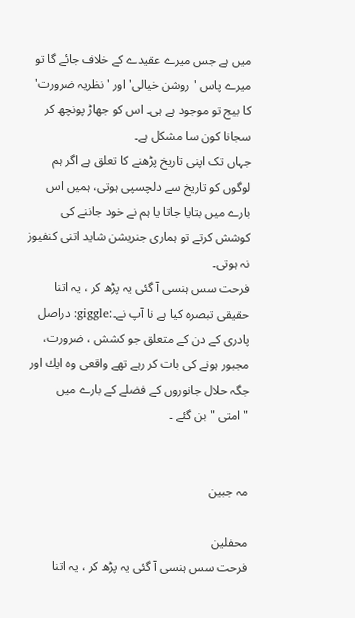میں ہے جس میرے عقیدے کے خلاف جائے گا تو میرے پاس 'روشن خیالی' اور 'نظریہ ضرورت' کا بیج تو موجود ہے ہی۔ اس کو جھاڑ پونچھ کر سجانا کون سا مشکل ہے۔
جہاں تک اپنی تاریخ پڑھنے کا تعلق ہے اگر ہم لوگوں کو تاریخ سے دلچسپی ہوتی، ہمیں اس بارے میں بتایا جاتا یا ہم نے خود جاننے کی کوشش کرتے تو ہماری جنریشن شاید اتنی کنفیوز نہ ہوتی۔
فرحت سس ہنسی آ گئی یہ پڑھ کر ، يہ اتنا حقيقى تبصرہ كيا ہے نا آپ نے۔:giggle: دراصل پادرى كے دن كے متعلق جو كشش ، ضرورت، مجبور ہونے كى بات كر رہے تھے واقعى وہ ايك اور جگہ حلال جانوروں کے فضلے كے بارے ميں "امتى " بن گئے ۔


مہ جبین

محفلین
فرحت سس ہنسی آ گئی یہ پڑھ کر ، يہ اتنا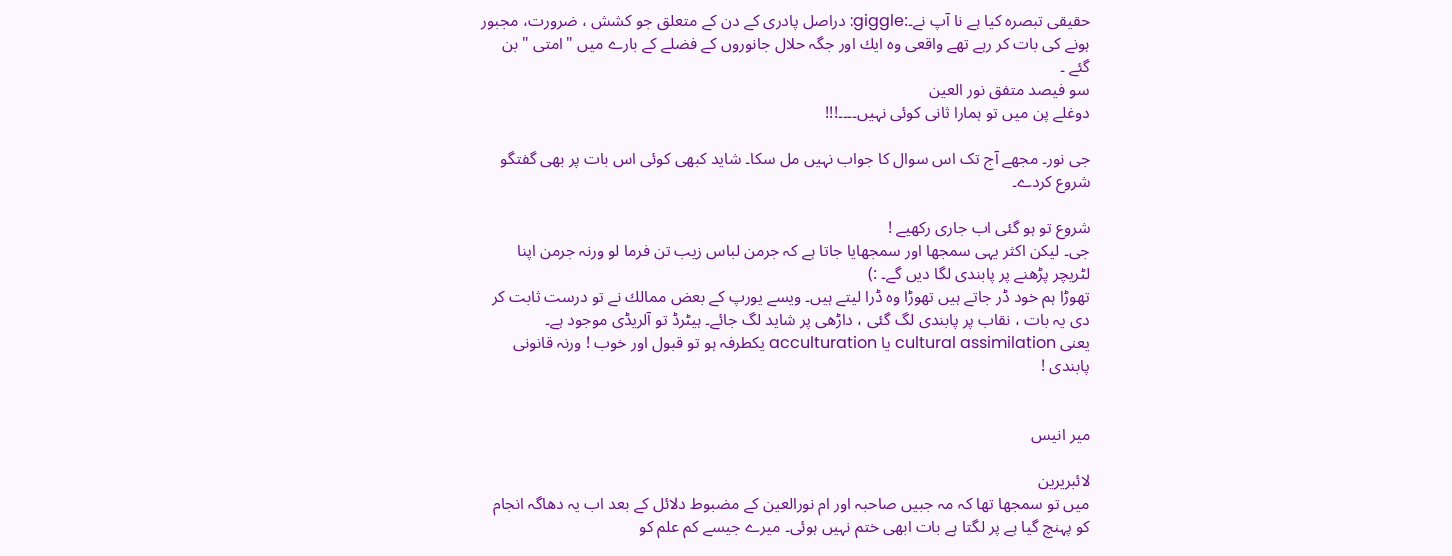حقيقى تبصرہ كيا ہے نا آپ نے۔:giggle: دراصل پادرى كے دن كے متعلق جو كشش ، ضرورت، مجبور ہونے كى بات كر رہے تھے واقعى وہ ايك اور جگہ حلال جانوروں کے فضلے كے بارے ميں "امتى " بن گئے ۔
سو فیصد متفق نور العین
دوغلے پن میں تو ہمارا ثانی کوئی نہیں۔۔۔۔!!!

جی نور۔ مجھے آج تک اس سوال کا جواب نہیں مل سکا۔ شاید کبھی کوئی اس بات پر بھی گفتگو شروع کردے۔

شروع تو ہو گئی اب جارى ركھیے !
جی۔ لیکن اکثر یہی سمجھا اور سمجھایا جاتا ہے کہ جرمن لباس زیب تن فرما لو ورنہ جرمن اپنا لٹریچر پڑھنے پر پابندی لگا دیں گے۔ :)
تھوڑا ہم خود ڈر جاتے ہيں تھوڑا وہ ڈرا ليتے ہيں۔ ويسے يورپ کے بعض ممالك نے تو درست ثابت كر دى يہ بات ، نقاب پر پابندى لگ گئی ، داڑھی پر شايد لگ جائے۔ ہيٹرڈ تو آلريڈى موجود ہے۔
يعنى cultural assimilation يا acculturation يكطرفہ ہو تو قبول اور خوب ! ورنہ قانونى پابندى !


میر انیس

لائبریرین
میں تو سمجھا تھا کہ مہ جبیں صاحبہ اور ام نورالعین کے مضبوط دلائل کے بعد اب یہ دھاگہ انجام کو پہنچ گیا ہے پر لگتا ہے بات ابھی ختم نہیں ہوئی۔ میرے جیسے کم علم کو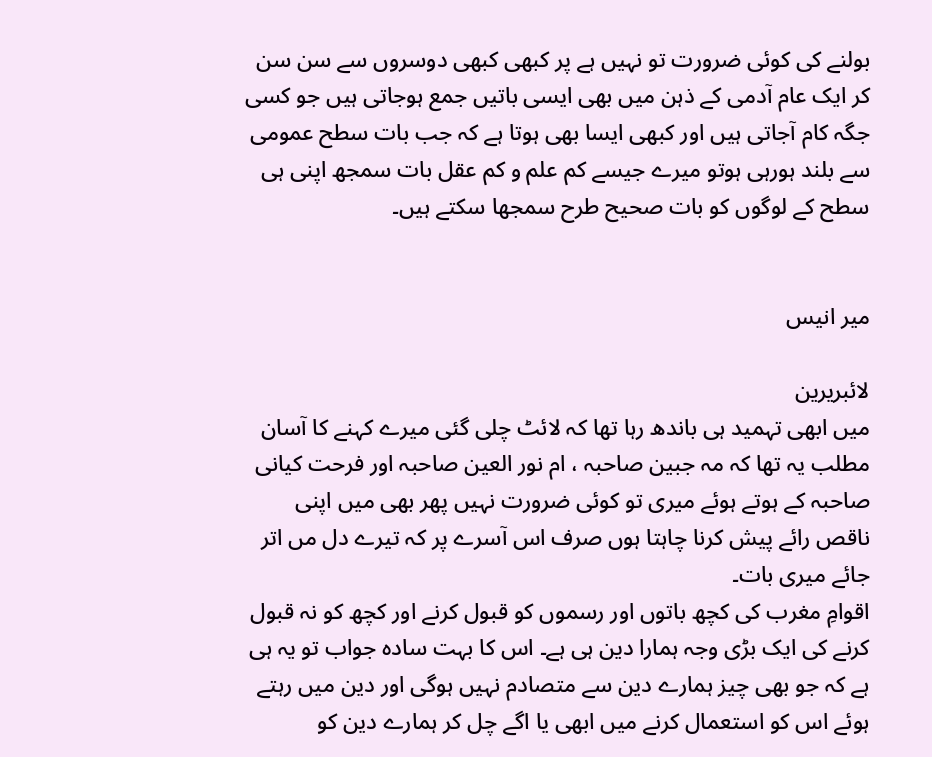بولنے کی کوئی ضرورت تو نہیں ہے پر کبھی کبھی دوسروں سے سن سن کر ایک عام آدمی کے ذہن میں بھی ایسی باتیں جمع ہوجاتی ہیں جو کسی جگہ کام آجاتی ہیں اور کبھی ایسا بھی ہوتا ہے کہ جب بات سطح عمومی سے بلند ہورہی ہوتو میرے جیسے کم علم و کم عقل بات سمجھ اپنی ہی سطح کے لوگوں کو بات صحیح طرح سمجھا سکتے ہیں۔


میر انیس

لائبریرین
میں ابھی تہمید ہی باندھ رہا تھا کہ لائٹ چلی گئی میرے کہنے کا آسان مطلب یہ تھا کہ مہ جبین صاحبہ ، ام نور العين صاحبہ اور فرحت کیانی صاحبہ کے ہوتے ہوئے میری تو کوئی ضرورت نہیں پھر بھی میں اپنی ناقص رائے پیش کرنا چاہتا ہوں صرف اس آسرے پر کہ تیرے دل مں اتر جائے میری بات۔
اقوامِ مغرب کی کچھ باتوں اور رسموں کو قبول کرنے اور کچھ کو نہ قبول کرنے کی ایک بڑی وجہ ہمارا دین ہی ہے۔ اس کا بہت سادہ جواب تو یہ ہی ہے کہ جو بھی چیز ہمارے دین سے متصادم نہیں ہوگی اور دین میں رہتے ہوئے اس کو استعمال کرنے میں ابھی یا اگے چل کر ہمارے دین کو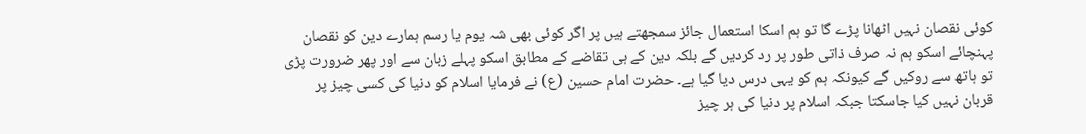کوئی نقصان نہیں اٹھانا پڑے گا تو ہم اسکا استعمال جائز سمجھتے ہیں پر اگر کوئی بھی شہ یوم یا رسم ہمارے دین کو نقصان پہنچائے اسکو ہم نہ صرف ذاتی طور پر رد کردیں گے بلکہ دین کے ہی تقاضے کے مطابق اسکو پہلے زبان سے اور پھر ضرورت پڑی تو ہاتھ سے روکیں گے کیونکہ ہم کو یہی درس دیا گیا ہے۔ حضرت امام حسین (ع) نے فرمایا اسلام کو دنیا کی کسی چیز پر قربان نہیں کیا جاسکتا جبکہ اسلام پر دنیا کی ہر چیز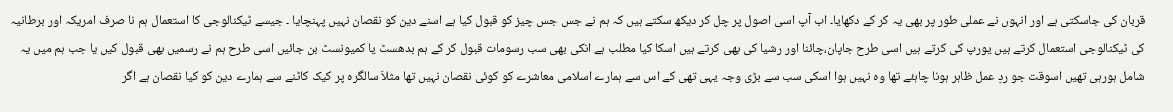قربان کی جاسکتی ہے اور انہوں نے عملی طور پر بھی یہ کر کے دکھایا۔ اب آپ اسی اصول پر چل کر دیکھ سکتے ہیں کہ ہم نے جس جس چیز کو قبول کیا ہے اسنے دین کو نقصان نہیں پہنچایا ۔ جیسے ٹیکنالوجی کا استعمال ہم نا صرف امریکہ اور برطانیہ کی ٹیکنالوجی استعمال کرتے ہیں یورپ کی کرتے ہیں اسی طرح جاپان،چائنا اور رشیا کی بھی کرتے ہیں اسکا کیا مطلب ہے انکی بھی سب رسومات قبول کر کے ہم بدھسٹ یا کمیونسٹ بن جائیں اسی طرح ہم نے رسمیں بھی قبول کیں یا جب ہم میں یہ شامل ہورہی تھیں اسوقت جو ردِ عمل ظاہر ہونا چاہئے تھا وہ نہیں ہوا اسکی سب سے بڑی وجہ یہی تھی کے اس سے ہمارے اسلامی معاشرے کو کوئی نقصان نہیں تھا مثلاَ سالگرہ پر کیک کاٹنے سے ہمارے دین کو کیا نقصان ہے اگر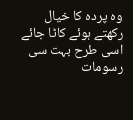وہ پردہ کا خیال رکھتے ہوئے کاٹا جائے اسی طرح بہت سی رسومات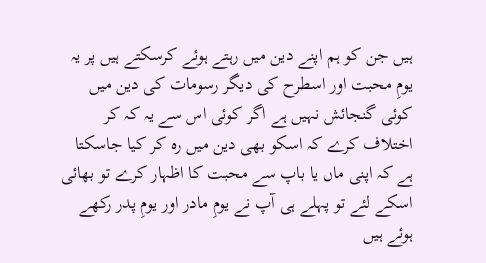ہیں جن کو ہم اپنے دین میں رہتے ہوئے کرسکتے ہیں پر یہ یومِ محبت اور اسطرح کی دیگر رسومات کی دین میں کوئی گنجائش نہیں ہے اگر کوئی اس سے یہ کہ کر اختلاف کرے کہ اسکو بھی دین میں رہ کر کیا جاسکتا ہے کہ اپنی ماں یا باپ سے محبت کا اظہار کرے تو بھائی اسکے لئے تو پہلے ہی آپ نے یومِ مادر اور یومِ پدر رکھے ہوئے ہیں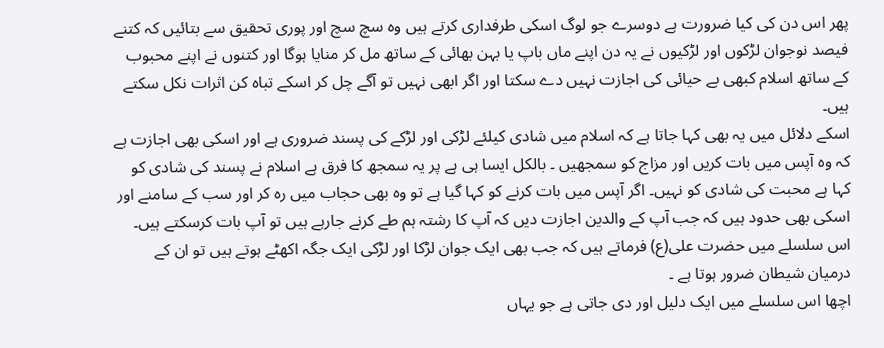پھر اس دن کی کیا ضرورت ہے دوسرے جو لوگ اسکی طرفداری کرتے ہیں وہ سچ سچ اور پوری تحقیق سے بتائیں کہ کتنے فیصد نوجوان لڑکوں اور لڑکیوں نے یہ دن اپنے ماں باپ یا بہن بھائی کے ساتھ مل کر منایا ہوگا اور کتنوں نے اپنے محبوب کے ساتھ اسلام کبھی بے حیائی کی اجازت نہیں دے سکتا اور اگر ابھی نہیں تو آگے چل کر اسکے تباہ کن اثرات نکل سکتے ہیں۔
اسکے دلائل میں یہ بھی کہا جاتا ہے کہ اسلام میں شادی کیلئے لڑکی اور لڑکے کی پسند ضروری ہے اور اسکی بھی اجازت ہے کہ وہ آپس میں بات کریں اور مزاج کو سمجھیں ۔ بالکل ایسا ہی ہے پر یہ سمجھ کا فرق ہے اسلام نے پسند کی شادی کو کہا ہے محبت کی شادی کو نہیں۔ اگر آپس میں بات کرنے کو کہا گیا ہے تو وہ بھی حجاب میں رہ کر اور سب کے سامنے اور اسکی بھی حدود ہیں کہ جب آپ کے والدین اجازت دیں کہ آپ کا رشتہ ہم طے کرنے جارہے ہیں تو آپ بات کرسکتے ہیں۔ اس سلسلے میں حضرت علی(ع) فرماتے ہیں کہ جب بھی ایک جوان لڑکا اور لڑکی ایک جگہ اکھٹے ہوتے ہیں تو ان کے درمیان شیطان ضرور ہوتا ہے ۔
اچھا اس سلسلے میں ایک دلیل اور دی جاتی ہے جو یہاں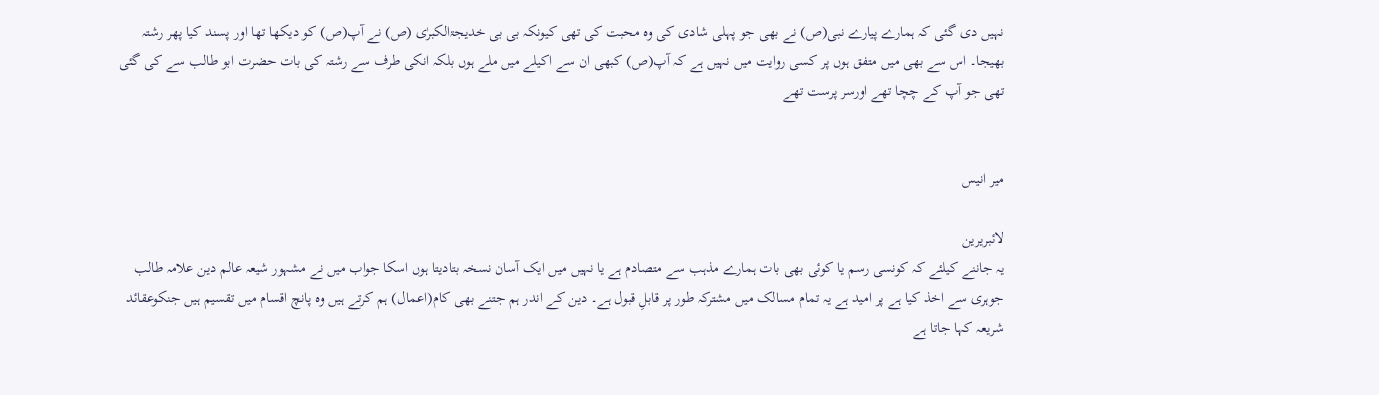نہیں دی گئی کہ ہمارے پیارے نبی(ص) نے بھی جو پہلی شادی کی وہ محبت کی تھی کیونکہ بی بی خدیجۃالکبرٰی (ص) نے آپ(ص) کو دیکھا تھا اور پسند کیا پھر رشتہ بھیجا۔ اس سے بھی میں متفق ہوں پر کسی روایت میں نہیں ہے کہ آپ(ص) کبھی ان سے اکیلے میں ملے ہوں بلکہ انکی طرف سے رشتہ کی بات حضرت ابو طالب سے کی گئی تھی جو آپ کے چچا تھے اورسر پرست تھے


میر انیس

لائبریرین
یہ جاننے کیلئے کہ کونسی رسم یا کوئی بھی بات ہمارے مذہب سے متصادم ہے یا نہیں میں ایک آسان نسخہ بتادیتا ہوں اسکا جواب میں نے مشہور شیعہ عالم دین علامہ طالب جوہری سے اخذ کیا ہے پر امید ہے یہ تمام مسالک میں مشترکہ طور پر قابلِ قبول ہے۔ دین کے اندر ہم جتنے بھی کام(اعمال) ہم کرتے ہیں وہ پانچ اقسام میں تقسیم ہیں جنکوعقائد شریعہ کہا جاتا ہے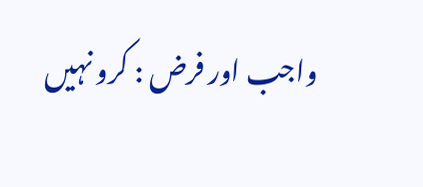واجب اور فرض : کرو نہیں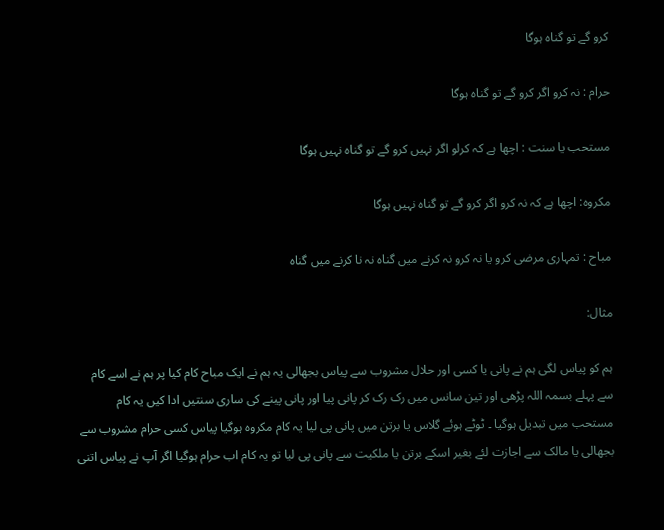کرو گے تو گناہ ہوگا

حرام : نہ کرو اگر کرو گے تو گناہ ہوگا

مستحب یا سنت : اچھا ہے کہ کرلو اگر نہیں کرو گے تو گناہ نہیں ہوگا

مکروہ: اچھا ہے کہ نہ کرو اگر کرو گے تو گناہ نہیں ہوگا

مباح : تمہاری مرضی کرو یا نہ کرو نہ کرنے میں گناہ نہ نا کرنے میں گناہ

مثال:

ہم کو پیاس لگی ہم نے پانی یا کسی اور حلال مشروب سے پیاس بجھالی یہ ہم نے ایک مباح کام کیا پر ہم نے اسے کام سے پہلے بسمہ اللہ پڑھی اور تین سانس میں رک رک کر پانی پیا اور پانی پینے کی ساری سنتیں ادا کیں یہ کام مستحب میں تبدیل ہوگیا ۔ ٹوٹے ہوئے گلاس یا برتن میں پانی پی لیا یہ کام مکروہ ہوگیا پیاس کسی حرام مشروب سے بجھالی یا مالک سے اجازت لئے بغیر اسکے برتن یا ملکیت سے پانی پی لیا تو یہ کام اب حرام ہوگیا اگر آپ نے پیاس اتنی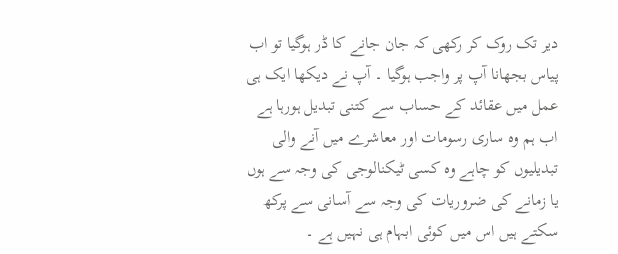دیر تک روک کر رکھی کہ جان جانے کا ڈر ہوگیا تو اب پیاس بجھانا آپ پر واجب ہوگیا ۔ آپ نے دیکھا ایک ہی عمل میں عقائد کے حساب سے کتنی تبدیل ہورہا ہے
اب ہم وہ ساری رسومات اور معاشرے میں آنے والی تبدیلیوں کو چاہے وہ کسی ٹیکنالوجی کی وجہ سے ہوں یا زمانے کی ضروریات کی وجہ سے آسانی سے پرکھ سکتے ہیں اس میں کوئی ابہام ہی نہیں ہے ۔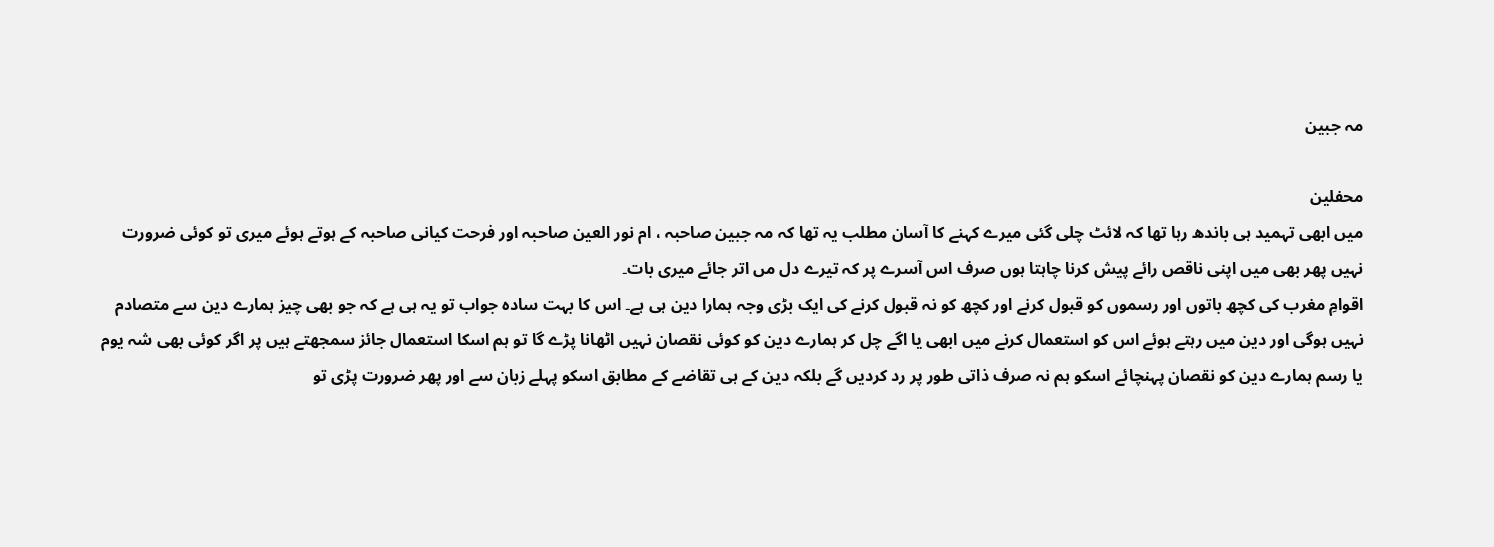مہ جبین

محفلین
میں ابھی تہمید ہی باندھ رہا تھا کہ لائٹ چلی گئی میرے کہنے کا آسان مطلب یہ تھا کہ مہ جبین صاحبہ ، ام نور العين صاحبہ اور فرحت کیانی صاحبہ کے ہوتے ہوئے میری تو کوئی ضرورت نہیں پھر بھی میں اپنی ناقص رائے پیش کرنا چاہتا ہوں صرف اس آسرے پر کہ تیرے دل مں اتر جائے میری بات۔
اقوامِ مغرب کی کچھ باتوں اور رسموں کو قبول کرنے اور کچھ کو نہ قبول کرنے کی ایک بڑی وجہ ہمارا دین ہی ہے۔ اس کا بہت سادہ جواب تو یہ ہی ہے کہ جو بھی چیز ہمارے دین سے متصادم نہیں ہوگی اور دین میں رہتے ہوئے اس کو استعمال کرنے میں ابھی یا اگے چل کر ہمارے دین کو کوئی نقصان نہیں اٹھانا پڑے گا تو ہم اسکا استعمال جائز سمجھتے ہیں پر اگر کوئی بھی شہ یوم یا رسم ہمارے دین کو نقصان پہنچائے اسکو ہم نہ صرف ذاتی طور پر رد کردیں گے بلکہ دین کے ہی تقاضے کے مطابق اسکو پہلے زبان سے اور پھر ضرورت پڑی تو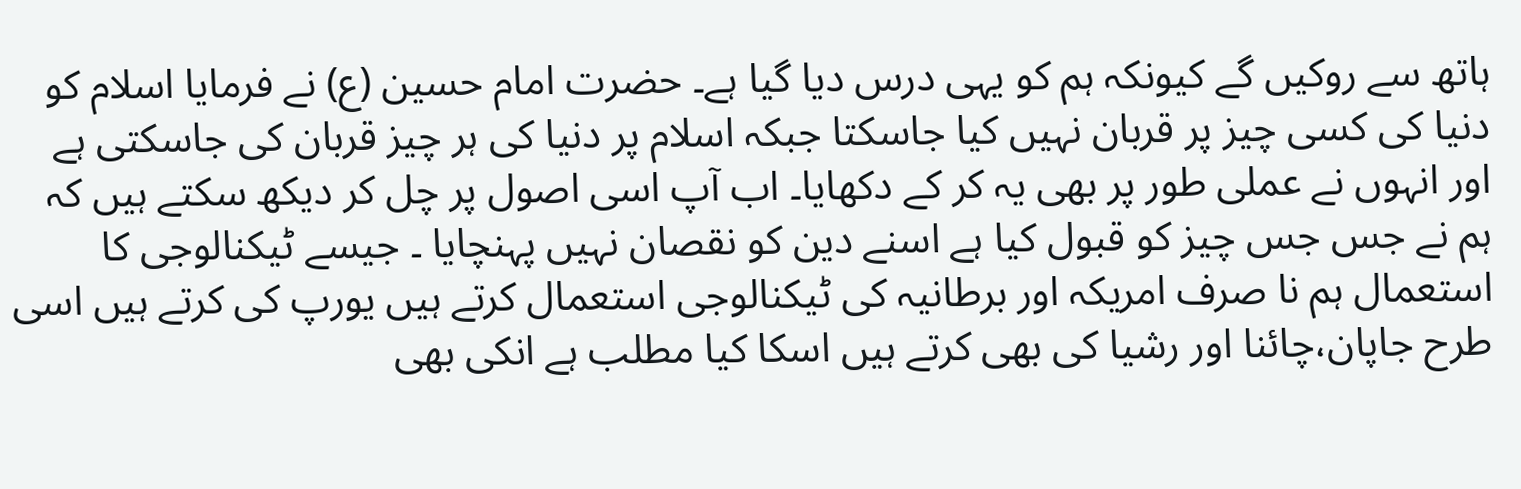ہاتھ سے روکیں گے کیونکہ ہم کو یہی درس دیا گیا ہے۔ حضرت امام حسین (ع) نے فرمایا اسلام کو دنیا کی کسی چیز پر قربان نہیں کیا جاسکتا جبکہ اسلام پر دنیا کی ہر چیز قربان کی جاسکتی ہے اور انہوں نے عملی طور پر بھی یہ کر کے دکھایا۔ اب آپ اسی اصول پر چل کر دیکھ سکتے ہیں کہ ہم نے جس جس چیز کو قبول کیا ہے اسنے دین کو نقصان نہیں پہنچایا ۔ جیسے ٹیکنالوجی کا استعمال ہم نا صرف امریکہ اور برطانیہ کی ٹیکنالوجی استعمال کرتے ہیں یورپ کی کرتے ہیں اسی طرح جاپان،چائنا اور رشیا کی بھی کرتے ہیں اسکا کیا مطلب ہے انکی بھی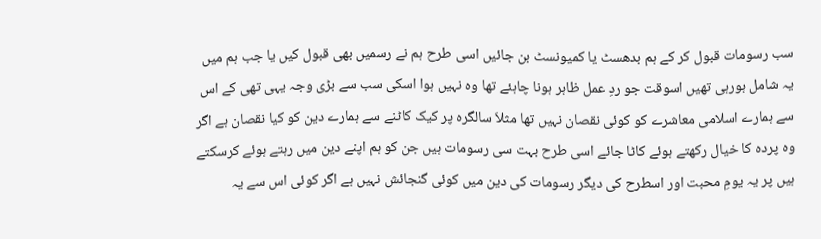سب رسومات قبول کر کے ہم بدھسٹ یا کمیونسٹ بن جائیں اسی طرح ہم نے رسمیں بھی قبول کیں یا جب ہم میں یہ شامل ہورہی تھیں اسوقت جو ردِ عمل ظاہر ہونا چاہئے تھا وہ نہیں ہوا اسکی سب سے بڑی وجہ یہی تھی کے اس سے ہمارے اسلامی معاشرے کو کوئی نقصان نہیں تھا مثلاَ سالگرہ پر کیک کاٹنے سے ہمارے دین کو کیا نقصان ہے اگر وہ پردہ کا خیال رکھتے ہوئے کاٹا جائے اسی طرح بہت سی رسومات ہیں جن کو ہم اپنے دین میں رہتے ہوئے کرسکتے ہیں پر یہ یومِ محبت اور اسطرح کی دیگر رسومات کی دین میں کوئی گنجائش نہیں ہے اگر کوئی اس سے یہ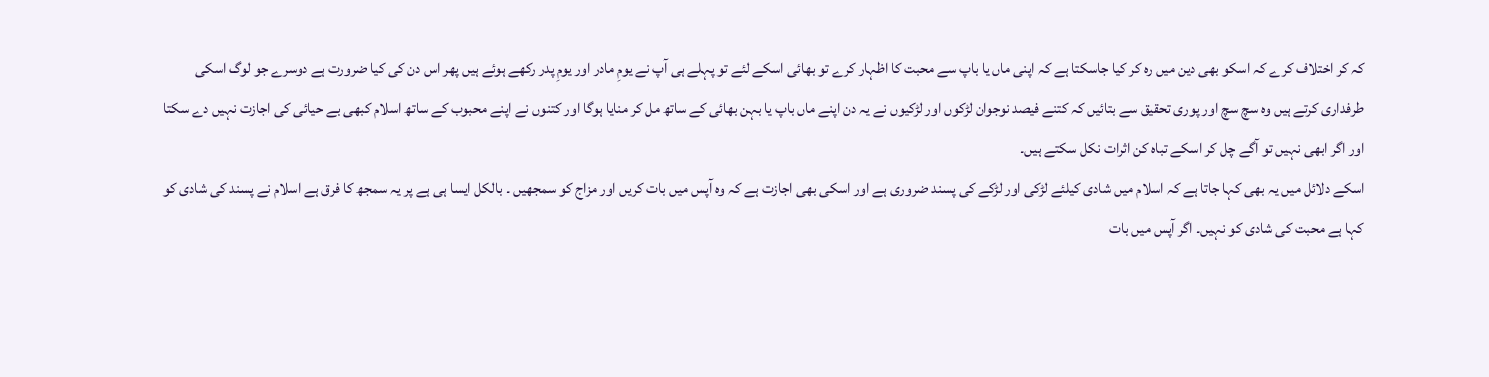کہ کر اختلاف کرے کہ اسکو بھی دین میں رہ کر کیا جاسکتا ہے کہ اپنی ماں یا باپ سے محبت کا اظہار کرے تو بھائی اسکے لئے تو پہلے ہی آپ نے یومِ مادر اور یومِ پدر رکھے ہوئے ہیں پھر اس دن کی کیا ضرورت ہے دوسرے جو لوگ اسکی طرفداری کرتے ہیں وہ سچ سچ اور پوری تحقیق سے بتائیں کہ کتنے فیصد نوجوان لڑکوں اور لڑکیوں نے یہ دن اپنے ماں باپ یا بہن بھائی کے ساتھ مل کر منایا ہوگا اور کتنوں نے اپنے محبوب کے ساتھ اسلام کبھی بے حیائی کی اجازت نہیں دے سکتا اور اگر ابھی نہیں تو آگے چل کر اسکے تباہ کن اثرات نکل سکتے ہیں۔
اسکے دلائل میں یہ بھی کہا جاتا ہے کہ اسلام میں شادی کیلئے لڑکی اور لڑکے کی پسند ضروری ہے اور اسکی بھی اجازت ہے کہ وہ آپس میں بات کریں اور مزاج کو سمجھیں ۔ بالکل ایسا ہی ہے پر یہ سمجھ کا فرق ہے اسلام نے پسند کی شادی کو کہا ہے محبت کی شادی کو نہیں۔ اگر آپس میں بات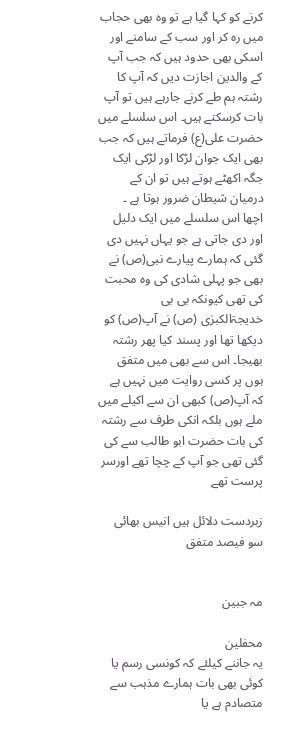کرنے کو کہا گیا ہے تو وہ بھی حجاب میں رہ کر اور سب کے سامنے اور اسکی بھی حدود ہیں کہ جب آپ کے والدین اجازت دیں کہ آپ کا رشتہ ہم طے کرنے جارہے ہیں تو آپ بات کرسکتے ہیں۔ اس سلسلے میں حضرت علی(ع) فرماتے ہیں کہ جب بھی ایک جوان لڑکا اور لڑکی ایک جگہ اکھٹے ہوتے ہیں تو ان کے درمیان شیطان ضرور ہوتا ہے ۔
اچھا اس سلسلے میں ایک دلیل اور دی جاتی ہے جو یہاں نہیں دی گئی کہ ہمارے پیارے نبی(ص) نے بھی جو پہلی شادی کی وہ محبت کی تھی کیونکہ بی بی خدیجۃالکبرٰی (ص) نے آپ(ص) کو دیکھا تھا اور پسند کیا پھر رشتہ بھیجا۔ اس سے بھی میں متفق ہوں پر کسی روایت میں نہیں ہے کہ آپ(ص) کبھی ان سے اکیلے میں ملے ہوں بلکہ انکی طرف سے رشتہ کی بات حضرت ابو طالب سے کی گئی تھی جو آپ کے چچا تھے اورسر پرست تھے

زبردست دلائل ہیں انیس بھائی
سو فیصد متفق


مہ جبین

محفلین
یہ جاننے کیلئے کہ کونسی رسم یا کوئی بھی بات ہمارے مذہب سے متصادم ہے یا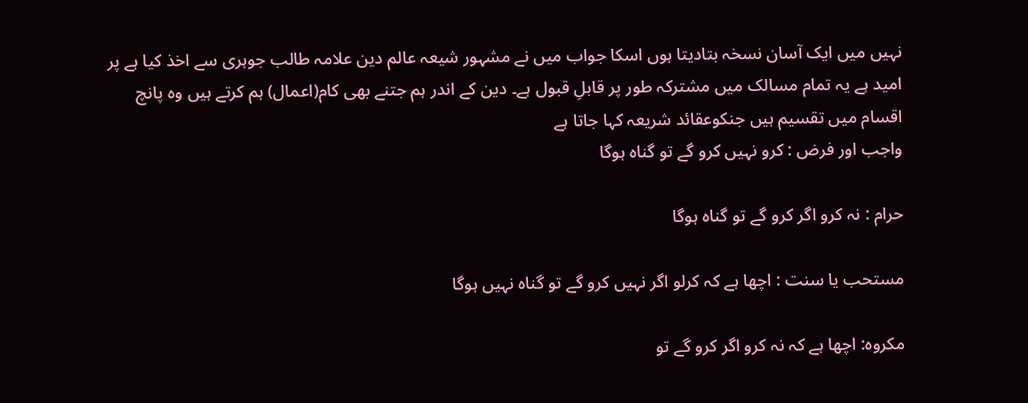نہیں میں ایک آسان نسخہ بتادیتا ہوں اسکا جواب میں نے مشہور شیعہ عالم دین علامہ طالب جوہری سے اخذ کیا ہے پر امید ہے یہ تمام مسالک میں مشترکہ طور پر قابلِ قبول ہے۔ دین کے اندر ہم جتنے بھی کام(اعمال) ہم کرتے ہیں وہ پانچ اقسام میں تقسیم ہیں جنکوعقائد شریعہ کہا جاتا ہے
واجب اور فرض : کرو نہیں کرو گے تو گناہ ہوگا

حرام : نہ کرو اگر کرو گے تو گناہ ہوگا

مستحب یا سنت : اچھا ہے کہ کرلو اگر نہیں کرو گے تو گناہ نہیں ہوگا

مکروہ: اچھا ہے کہ نہ کرو اگر کرو گے تو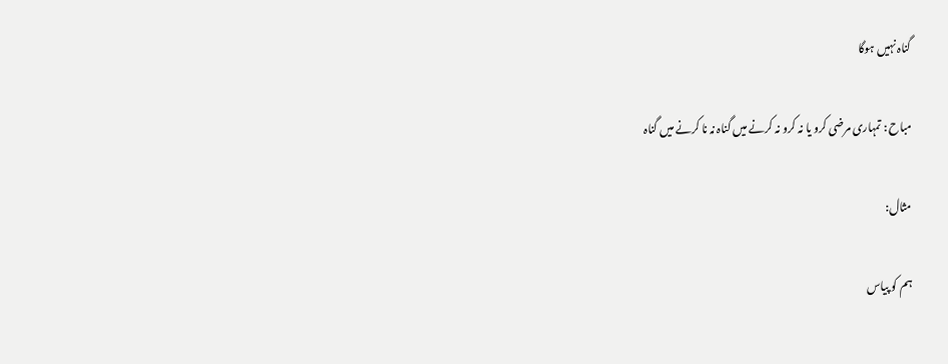گناہ نہیں ہوگا

مباح : تمہاری مرضی کرو یا نہ کرو نہ کرنے میں گناہ نہ نا کرنے میں گناہ

مثال:

ہم کو پیاس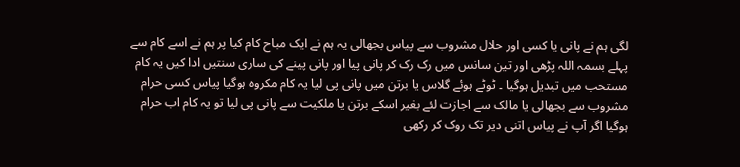لگی ہم نے پانی یا کسی اور حلال مشروب سے پیاس بجھالی یہ ہم نے ایک مباح کام کیا پر ہم نے اسے کام سے پہلے بسمہ اللہ پڑھی اور تین سانس میں رک رک کر پانی پیا اور پانی پینے کی ساری سنتیں ادا کیں یہ کام مستحب میں تبدیل ہوگیا ۔ ٹوٹے ہوئے گلاس یا برتن میں پانی پی لیا یہ کام مکروہ ہوگیا پیاس کسی حرام مشروب سے بجھالی یا مالک سے اجازت لئے بغیر اسکے برتن یا ملکیت سے پانی پی لیا تو یہ کام اب حرام ہوگیا اگر آپ نے پیاس اتنی دیر تک روک کر رکھی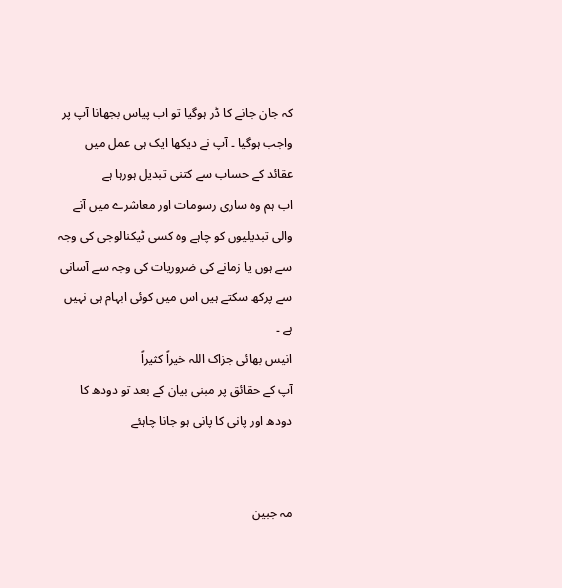کہ جان جانے کا ڈر ہوگیا تو اب پیاس بجھانا آپ پر واجب ہوگیا ۔ آپ نے دیکھا ایک ہی عمل میں عقائد کے حساب سے کتنی تبدیل ہورہا ہے
اب ہم وہ ساری رسومات اور معاشرے میں آنے والی تبدیلیوں کو چاہے وہ کسی ٹیکنالوجی کی وجہ سے ہوں یا زمانے کی ضروریات کی وجہ سے آسانی سے پرکھ سکتے ہیں اس میں کوئی ابہام ہی نہیں ہے ۔
انیس بھائی جزاک اللہ خیراً کثیراً
آپ کے حقائق پر مبنی بیان کے بعد تو دودھ کا دودھ اور پانی کا پانی ہو جانا چاہئے


مہ جبین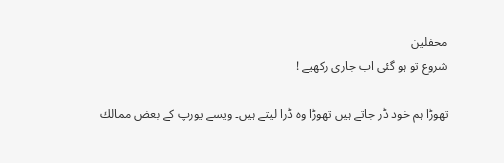محفلین
شروع تو ہو گئی اب جارى ركھیے !

تھوڑا ہم خود ڈر جاتے ہيں تھوڑا وہ ڈرا ليتے ہيں۔ ويسے يورپ کے بعض ممالك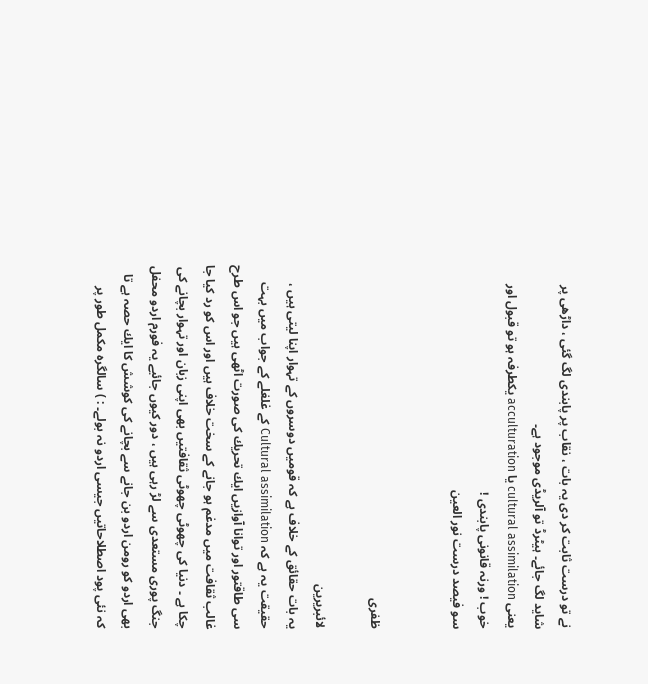نے تو درست ثابت كر دى يہ بات ، نقاب پر پابندى لگ گئی ، داڑھی پر شايد لگ جائے۔ ہيٹرڈ تو آلريڈى موجود ہے۔
يعنى cultural assimilation يا acculturation يكطرفہ ہو تو قبول اور خوب ! ورنہ قانونى پابندى !
سو فیصد درست نور العین


ظفری

لائبریرین
يہ بات حقائق كے خلاف ہے كہ قوميں دوسروں کے تہوار اپنا ليتى ہيں ، حقيقت يہ ہے كہ Cultural assimilation كے غلغلے كے جواب ميں بہت سى طاقتور اور توانا آوازيں ايك تحريك كى صورت اٹھی ہيں جو اس طرح غالب ثقافت ميں مدغم ہو جانے كے سخت خلاف ہيں اور اس كو رد كيا جا چكا ہے ۔ دنيا كى چھوٹی چھوٹی ثقافتيں بھی اپنی زبان اور تہوار بچانے كى جنگ پورى مستعدى سے لڑ رہی ہيں ، دور كيوں جائيے يہ فورم اردو محفل بھی اردو كو رومن اردو بن جانے سے بچانے كى كوشش كا ايك حصہ ہے تا کہ نئی پود اصطلاحاتيں جيسى اردو نہ بولے۔ : ) سالگرہ مكمل طور پر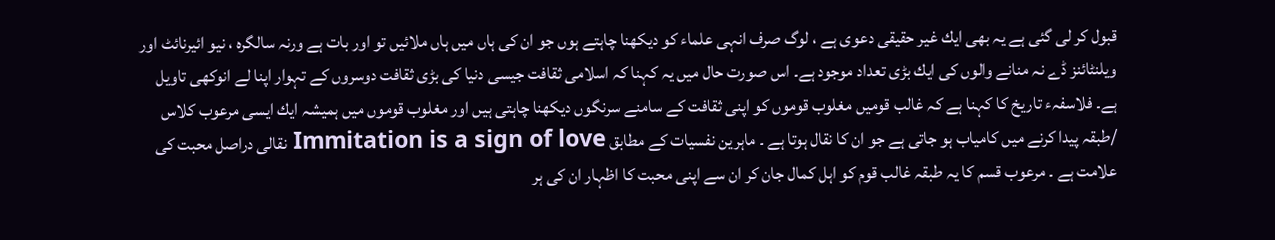قبول كر لى گئی ہے یہ بھی ايك غير حقيقى دعوى ہے ، لوگ صرف انہی علماء كو ديكھنا چاہتے ہوں جو ان كى ہاں ميں ہاں ملائيں تو اور بات ہے ورنہ سالگرہ ، نيو ائيرنائٹ اور ويلنٹائنز ڈے نہ منانے والوں كى ايك بڑی تعداد موجود ہے۔ اس صورت حال ميں يہ كہنا كہ اسلامى ثقافت جيسى دنيا كى بڑی ثقافت دوسروں کے تہوار اپنا لے انوكھی تاويل ہے۔ فلاسفہء تاريخ كا كہنا ہے كہ غالب قوميں مغلوب قوموں كو اپنی ثقافت كے سامنے سرنگوں ديكھنا چاہتى ہيں اور مغلوب قوموں ميں ہميشہ ايك ايسى مرعوب كلاس /طبقہ پيدا كرنے ميں كامياب ہو جاتى ہے جو ان كا نقال ہوتا ہے ۔ ماہرين نفسيات كے مطابق Immitation is a sign of love نقالى دراصل محبت كى علامت ہے ۔ مرعوب قسم كا يہ طبقہ غالب قوم كو اہل كمال جان كر ان سے اپنی محبت كا اظہار ان كى ہر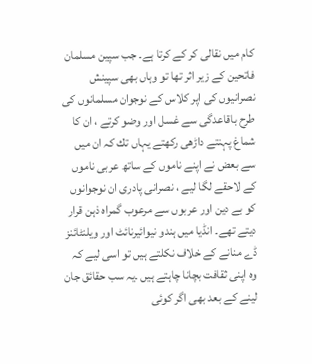كام ميں نقالى كر كے كرتا ہے۔ جب سپين مسلمان فاتحين كے زير اثر تھا تو وہاں بھی سپينش نصرانيوں كى اپر كلاس كے نوجوان مسلمانوں كى طرح باقاعدگی سے غسل اور وضو كرتے ، ان كا شماغ پہنتے داڑھی ركھتے يہاں تك كہ ان ميں سے بعض نے اپنے ناموں كے ساتھ عربى ناموں كے لاحقے لگا ليے ، نصرانى پادرى ان نوجوانوں كو بے دين اور عربوں سے مرعوب گمراہ ذہن قرار ديتے تھے۔ انڈيا ميں ہندو نيوائيرنائٹ اور ويلنٹائنز ڈے منانے كے خلاف نكلتے ہيں تو اسى ليے كہ وہ اپنی ثقافت بچانا چاہتے ہيں ۔يہ سب حقائق جان لينے كے بعد بھی اگر كوئى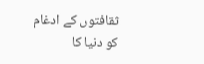ثقافتوں كے ادغام كو دنيا كا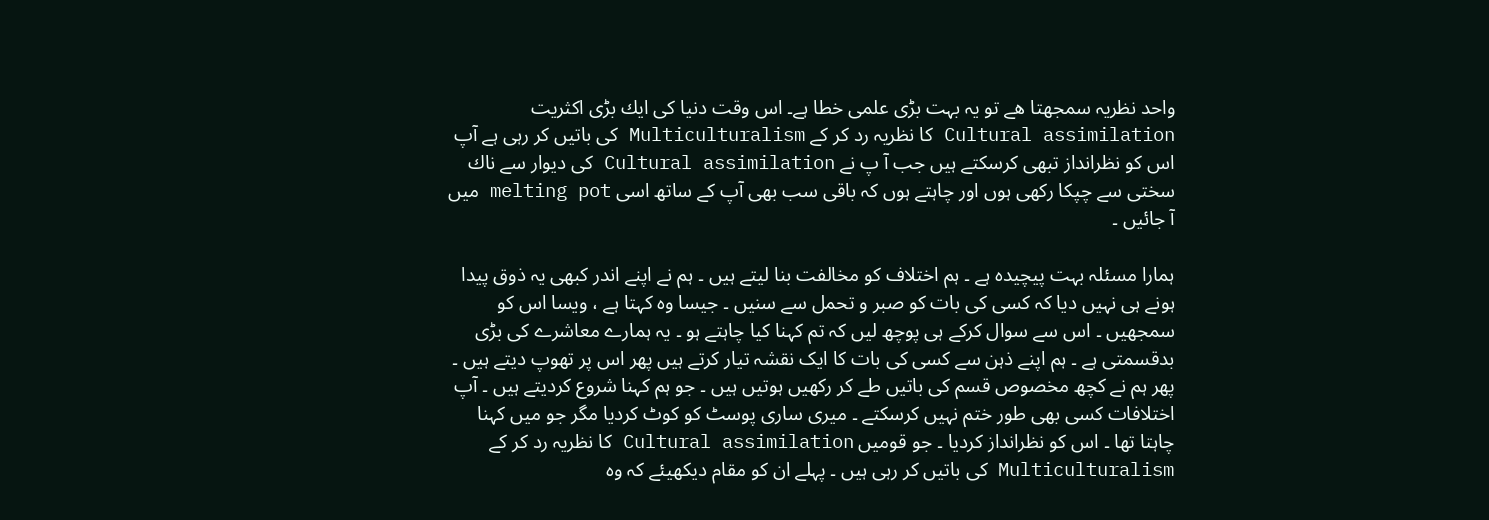واحد نظريہ سمجھتا ھے تو يہ بہت بڑی علمى خطا ہے۔ اس وقت دنيا كى ايك بڑی اكثريت Cultural assimilation كا نظريہ رد كر كے Multiculturalism كى باتيں كر رہی ہے آپ اس كو نظرانداز تبھی كرسكتے ہيں جب آ پ نے Cultural assimilation كى ديوار سے ناك سختى سے چپكا رکھی ہوں اور چاہتے ہوں كہ باقى سب بھی آپ کے ساتھ اسى melting pot ميں آ جائيں ۔

ہمارا مسئلہ بہت پیچیدہ ہے ۔ ہم اختلاف کو مخالفت بنا لیتے ہیں ۔ ہم نے اپنے اندر کبھی یہ ذوق پیدا ہونے ہی نہیں دیا کہ کسی کی بات کو صبر و تحمل سے سنیں ۔ جیسا وہ کہتا ہے ، ویسا اس کو سمجھیں ۔ اس سے سوال کرکے ہی پوچھ لیں کہ تم کہنا کیا چاہتے ہو ۔ یہ ہمارے معاشرے کی بڑی بدقسمتی ہے ۔ ہم اپنے ذہن سے کسی کی بات کا ایک نقشہ تیار کرتے ہیں پھر اس پر تھوپ دیتے ہیں ۔ پھر ہم نے کچھ مخصوص قسم کی باتیں طے کر رکھیں ہوتیں ہیں ۔ جو ہم کہنا شروع کردیتے ہیں ۔ آپ اختلافات کسی بھی طور ختم نہیں کرسکتے ۔ میری ساری پوسٹ کو کوٹ کردیا مگر جو میں کہنا چاہتا تھا ۔ اس کو نظرانداز کردیا ۔ جو قومیں Cultural assimilation كا نظريہ رد كر كے Multiculturalism كى باتيں كر رہی ہیں ۔ پہلے ان کو مقام دیکھیئے کہ وہ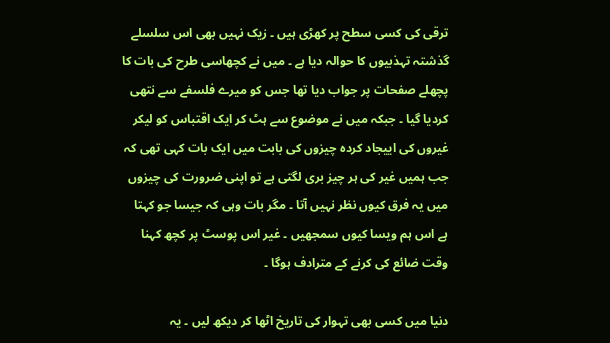ترقی کی کسی سطح پر کھڑی ہیں ۔ زیک نہیں بھی اس سلسلے گذشتہ تہذبیوں کا حوالہ دیا ہے ۔ میں نے کچھاسی طرح کی بات کا پچھلے صفحات پر جواب دیا تھا جس کو میرے فلسفے سے نتھی کردیا گیا ۔ جبکہ میں نے موضوع سے ہٹ کر ایک اقتباس کو لیکر غیروں کی اییجاد کردہ چیزوں کی بابت میں ایک بات کہی تھی کہ جب ہمیں غیر کی ہر چیز بری لگتی ہے تو اپنی ضرورت کی چیزوں میں یہ فرق کیوں نظر نہیں آتا ۔ مگر بات وہی کہ جیسا جو کہتا ہے اس ہم ویسا کیوں سمجھیں ۔ غیر اس پوسٹ پر کچھ کہنا وقت ضائع کی کرنے کے مترادف ہوگا ۔

دنیا میں کسی بھی تہوار کی تاریخ اٹھا کر دیکھ لیں ۔ یہ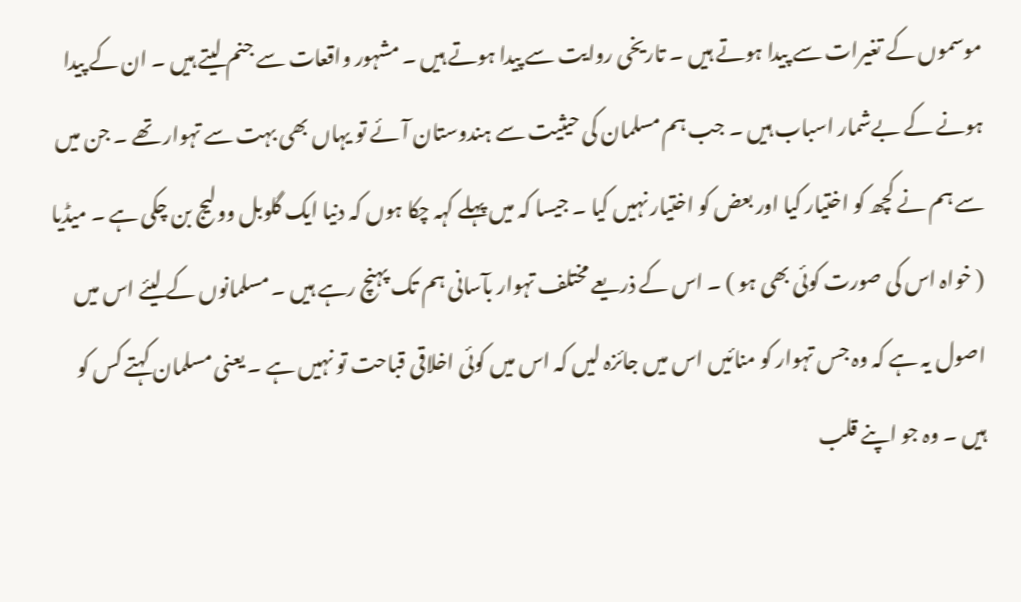موسموں کے تغیرات سے پیدا ہوتے ہیں ۔ تاریخی روایت سے پیدا ہوتے ہیں ۔ مشہور واقعات سے جنم لیتے ہیں ۔ ان کے پیدا ہونے کے بےشمار اسباب ہیں ۔ جب ہم مسلمان کی حیثیت سے ہندوستان آئے تو یہاں بھی بہت سے تہوار تھے ۔ جن میں سے ہم نے کچھ کو اختیار کیا اور بعض کو اختیار نہیں کیا ۔ جیسا کہ میں پہلے کہہ چکا ہوں کہ دنیا ایک گلوبل وولیج بن چکی ہے ۔ میڈیا ( خواہ اس کی صورت کوئی بھی ہو ) ۔ اس کے ذریعے مختلف تہوار بآسانی ہم تک پہنچ رہے ہیں ۔ مسلمانوں کے لیئے اس میں اصول یہ ہے کہ وہ جس تہوار کو منائیں اس میں جائزہ لیں کہ اس میں کوئی اخلاقی قباحت تو نہیں ہے ۔ یعنی مسلمان کہتے کس کو ہیں ۔ وہ جو اپنے قلب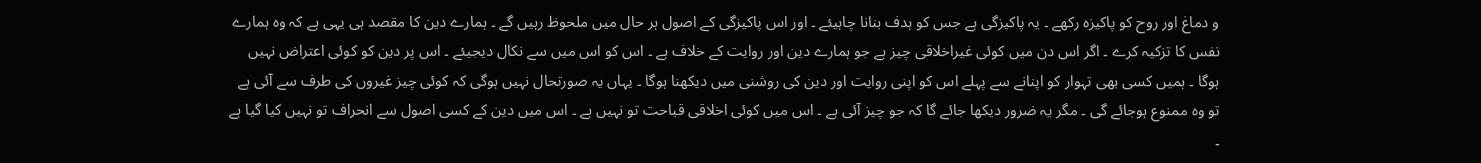و دماغ اور روح کو پاکیزہ رکھے ۔ یہ پاکیزگی ہے جس کو ہدف بنانا چاہیئے ۔ اور اس پاکیزگی کے اصول ہر حال میں ملحوظ رہیں گے ۔ ہمارے دین کا مقصد ہی یہی ہے کہ وہ ہمارے نفس کا تزکیہ کرے ۔ اگر اس دن میں کوئی غیراخلاقی چیز ہے جو ہمارے دین اور روایت کے خلاف ہے ۔ اس کو اس میں سے نکال دیجیئے ۔ اس پر دین کو کوئی اعتراض نہیں ہوگا ۔ ہمیں کسی بھی تہوار کو اپنانے سے پہلے اس کو اپنی روایت اور دین کی روشنی میں دیکھنا ہوگا ۔ یہاں یہ صورتحال نہیں ہوگی کہ کوئی چیز غیروں کی طرف سے آئی ہے تو وہ ممنوع ہوجائے گی ۔ مگر یہ ضرور دیکھا جائے گا کہ جو چیز آئی ہے ۔ اس میں کوئی اخلاقی قباحت تو نہیں ہے ۔ اس میں دین کے کسی اصول سے انحراف تو نہیں کیا گیا ہے ۔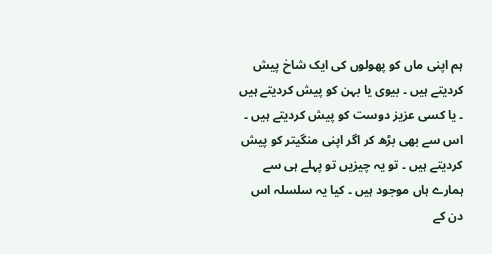ہم اپنی ماں کو پھولوں کی ایک شاخ پیش کردیتے ہیں ۔ بیوی یا بہن کو پیش کردیتے ہیں ۔ یا کسی عزیز دوست کو پیش کردیتے ہیں ۔ اس سے بھی بڑھ کر اگر اپنی منگیتر کو پیش کردیتے ہیں ۔ تو یہ چیزیں تو پہلے ہی سے ہمارے ہاں موجود ہیں ۔ کیا یہ سلسلہ اس دن کے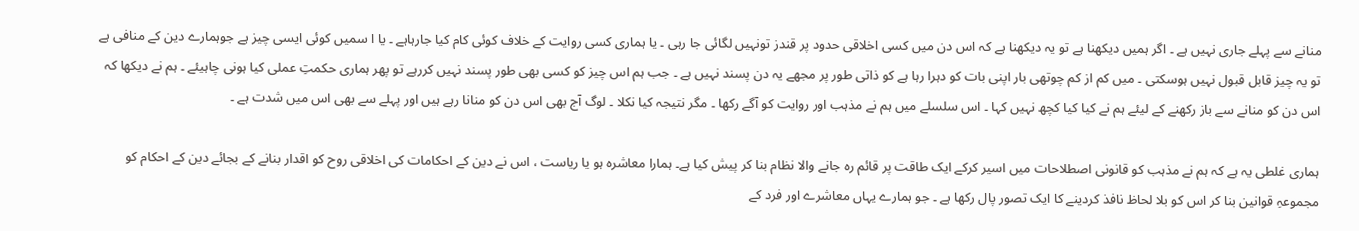منانے سے پہلے جاری نہیں ہے ۔ اگر ہمیں دیکھنا ہے تو یہ دیکھنا ہے کہ اس دن میں کسی اخلاقی حدود پر قندز تونہیں لگائی جا رہی ۔ یا ہماری کسی روایت کے خلاف کوئی کام کیا جارہاہے ۔ یا ا سمیں کوئی ایسی چیز ہے جوہمارے دین کے منافی ہے تو یہ چیز قابل قبول نہیں ہوسکتی ۔ میں کم از کم چوتھی بار اپنی بات کو دہرا رہا ہے کو ذاتی طور پر مجھے یہ دن پسند نہیں ہے ۔ جب ہم اس چیز کو کسی بھی طور پسند نہیں کررہے تو پھر ہماری حکمتِ عملی کیا ہونی چاہیئے ۔ ہم نے دیکھا کہ اس دن کو منانے سے باز رکھنے کے لیئے ہم نے کیا کیا کچھ نہیں کہا ۔ اس سلسلے میں ہم نے مذہب اور روایت کو آگے رکھا ۔ مگر نتیجہ کیا نکلا ۔ لوگ آج بھی اس دن کو منانا رہے ہیں اور پہلے سے بھی اس میں شدت ہے ۔

ہماری غلطی یہ ہے کہ ہم نے مذہب کو قانونی اصطلاحات میں اسیر کرکے ایک طاقت پر قائم رہ جانے والا نظام بنا کر پیش کیا ہے۔ ہمارا معاشرہ ہو یا ریاست ، اس نے دین کے احکامات کی اخلاقی روح کو اقدار بنانے کے بجائے دین کے احکام کو مجموعہِ قوانین بنا کر اس کو بلا لحاظ نافذ کردینے کا ایک تصور پال رکھا ہے ۔ جو ہمارے یہاں معاشرے اور فرد کے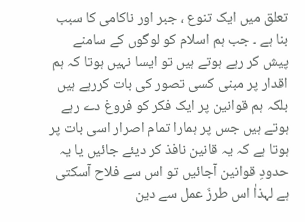تعلق میں ایک تنوع ، جبر اور ناکامی کا سبب بنا ہے ۔ جب ہم اسلام کو لوگوں کے سامنے پیش کر رہے ہوتے ہیں تو ایسا نہیں ہوتا کہ ہم اقدار پر مبنی کسی تصور کی بات کررہے ہیں بلکہ ہم قوانین پر ایک فکر کو فروغ دے رہے ہوتے ہیں جس پر ہمارا تمام اصرار اسی بات پر ہوتا ہے کہ یہ قانین نافذ کر دیئے جائیں یا یہ حدودِ قوانین آجائیں تو اس سے فلاح آسکتی ہے لہذاٰ اس طرزَ عمل سے دین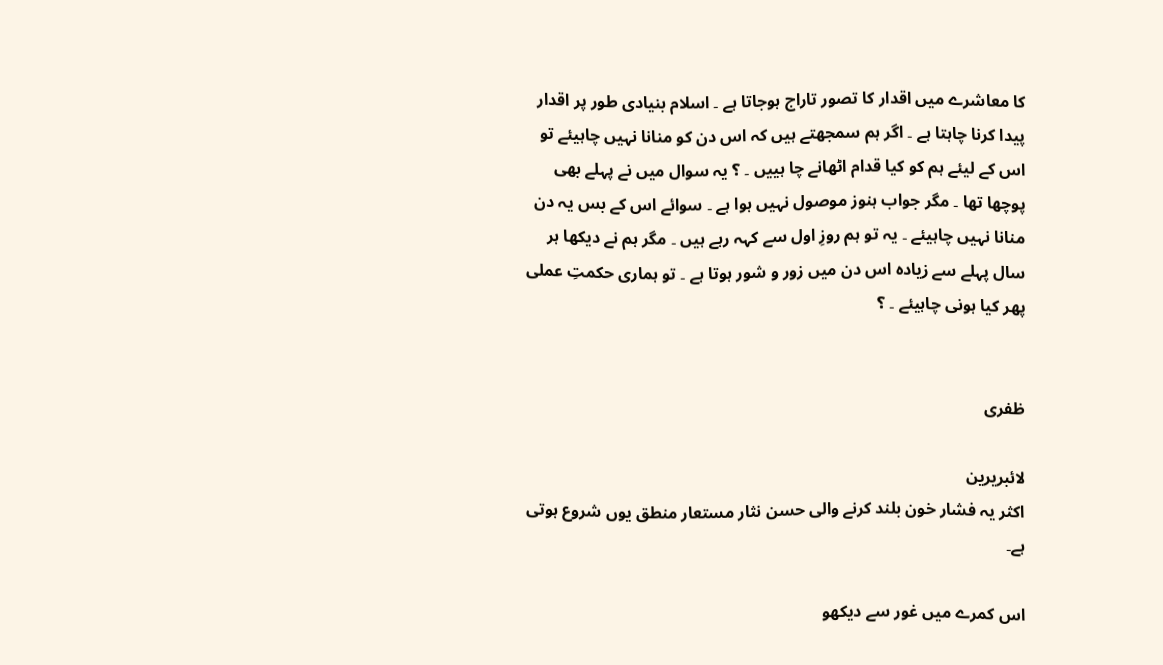کا معاشرے میں اقدار کا تصور تاراج ہوجاتا ہے ۔ اسلام بنیادی طور پر اقدار پیدا کرنا چاہتا ہے ۔ اگر ہم سمجھتے ہیں کہ اس دن کو منانا نہیں چاہیئے تو اس کے لیئے ہم کو کیا قدام اٹھانے چا ہییں ۔ ؟ یہ سوال میں نے پہلے بھی پوچھا تھا ۔ مگر جواب ہنوز موصول نہیں ہوا ہے ۔ سوائے اس کے بس یہ دن منانا نہیں چاہیئے ۔ یہ تو ہم روزِ اول سے کہہ رہے ہیں ۔ مگر ہم نے دیکھا ہر سال پہلے سے زیادہ اس دن میں زور و شور ہوتا ہے ۔ تو ہماری حکمتِ عملی پھر کیا ہونی چاہیئے ۔ ؟


ظفری

لائبریرین
اکثر یہ فشار خون بلند کرنے والی حسن نثار مستعار منطق یوں شروع ہوتی ہے۔

اس کمرے میں غور سے دیکھو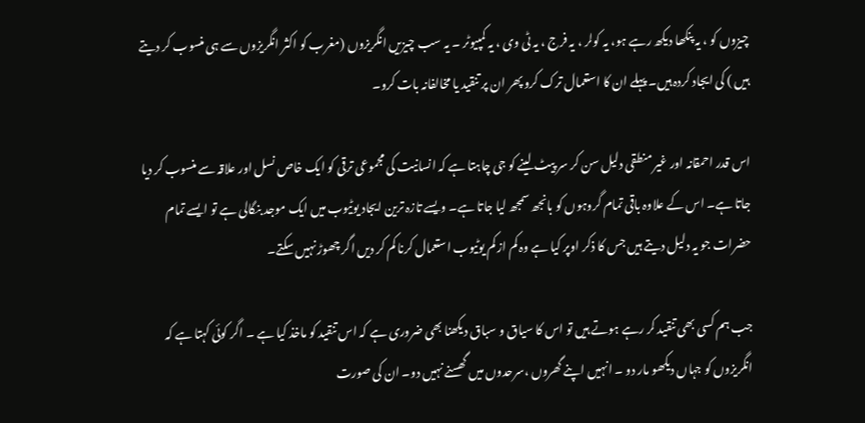چیزوں کو ، یہ پنکھا دیکھ رہے ہو، یہ کولر ، یہ فرج ، یہ ٹی وی ، یہ کمپیوٹر ۔ یہ سب چیزیں انگریزوں (مغرب کو اکثر انگریزوں سے ہی منسوب کر دیتے ہیں ) کی ایجاد کردہ ہیں۔ پہلے ان کا استعمال ترک کرو پھر ان پر تنقید یا مخالفانہ بات کرو۔

اس قدر احمقانہ اور غیر منطقی دلیل سن کر سر پیٹ لینے کو جی چاہتا ہے کہ انسانیت کی مجموعی ترقی کو ایک خاص نسل اور علاقہ سے منسوب کر دیا جاتا ہے۔ اس کے علاوہ باقی تمام گروہوں کو بانجھ سمجھ لیا جاتا ہے۔ ویسے تازہ ترین ایجاد یوٹیوب میں ایک موجد بنگالی ہے تو ایسے تمام حضرات جو یہ دلیل دیتے ہیں جس کا ذکر اوپر کیا ہے وہ کم از کم یوٹیوب استعمال کرنا کم کر دیں اگر چھوڑ نہیں سکتے۔

جب ہم کسی بھی تنقید کر رہے ہوتے ہیں تو اس کا سیاق و سباق دیکھنا بھی ضروری ہے کہ اس تنقید کو ماخذ کیا ہے ۔ اگر کوئی کہتا ہے کہ انگریزوں کو جہاں دیکھو مار دو ۔ انہیں اپنے گھروں ،سرحدوں میں گھسنے نہیں دو۔ ان کی صورت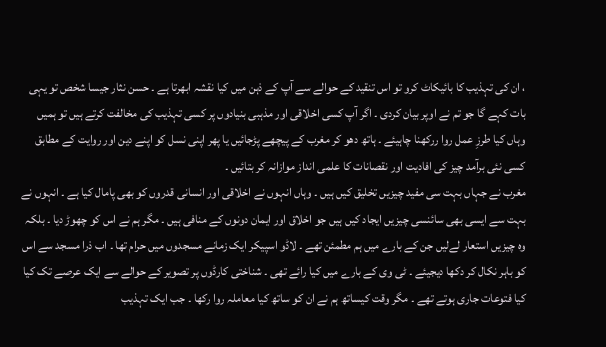، ان کی تہذیب کا بائیکاٹ کرو تو اس تنقید کے حوالے سے آپ کے ذہن میں کیا نقشہ ابھرتا ہے ۔ حسن نثار جیسا شخص تو یہی بات کہے گا جو تم نے اوپر بیان کردی ۔ اگر آپ کسی اخلاقی اور مذہبی بنیادوں پر کسی تہذیب کی مخالفت کرتے ہیں تو ہمیں وہاں کیا طرزِ عمل روا ررکھنا چاہیئے ۔ ہاتھ دھو کر مغرب کے پیچھے پڑجائیں یا پھر اپنی نسل کو اپنے دین اور روایت کے مطابق کسی نئی برآمد چیز کی افادیت اور نقصانات کا علمی انداز موازانہ کر بتائیں ۔
مغرب نے جہاں بہت سی مفید چیزیں تخلیق کیں ہیں ۔ وہاں انہوں نے اخلاقی اور انسانی قدروں کو بھی پامال کیا ہے ۔ انہوں نے بہت سے ایسی بھی سائنسی چیزیں ایجاد کیں ہیں جو اخلاق اور ایمان دونوں کے منافی ہیں ۔ مگر ہم نے اس کو چھوڑ دیا ۔ بلکہ وہ چیزیں استعار لےلیں جن کے بارے میں ہم مطمئن تھے ۔ لاڈو اسپیکر ایک زمانے مسجدوں میں حرام تھا ۔ اب ذرا مسجد سے اس کو باہر نکال کر دکھا دیجیئے ۔ ٹی وی کے بارے میں کیا رائے تھی ۔ شناختی کارڈوں پر تصویر کے حوالے سے ایک عرصے تک کیا کیا فتوعات جاری ہوتے تھے ۔ مگر وقت کیساتھ ہم نے ان کو ساتھ کیا معاملہ روا رکھا ۔ جب ایک تہذیب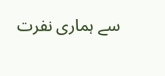سے ہماری نفرت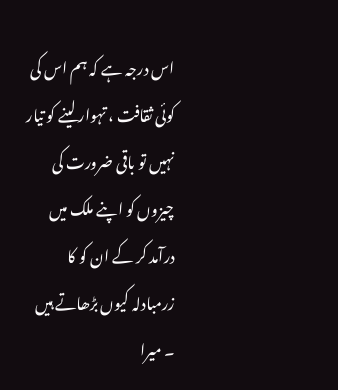اس درجہ ہے کہ ہم اس کی کوئی ثقافت ، تہوار لینے کو تیار نہیں تو باقی ضرورت کی چیزوں کو اپنے ملک میں درآمد کر کے ان کو کا زرمبادلہ کیوں بڑھاتے ہیں ۔ میرا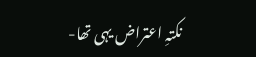نکتہِ اعتراض یہی تھا-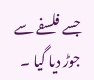جسے فلسفے سے جوڑ دیا گیا ۔